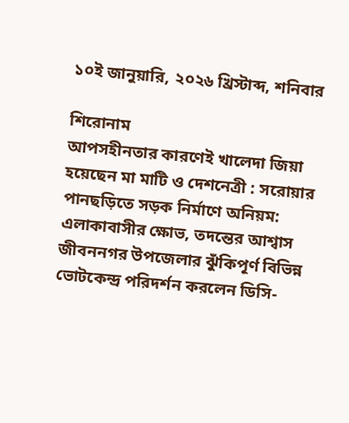১০ই জানুয়ারি, ২০২৬ খ্রিস্টাব্দ, শনিবার

শিরোনাম
আপসহীনতার কারণেই খালেদা জিয়া হয়েছেন মা মাটি ও দেশনেত্রী : সরোয়ার পানছড়িতে সড়ক নির্মাণে অনিয়ম: এলাকাবাসীর ক্ষোভ, তদন্তের আশ্বাস জীবননগর উপজেলার ঝুঁকিপূর্ণ বিভিন্ন ভোটকেন্দ্র পরিদর্শন করলেন ডিসি-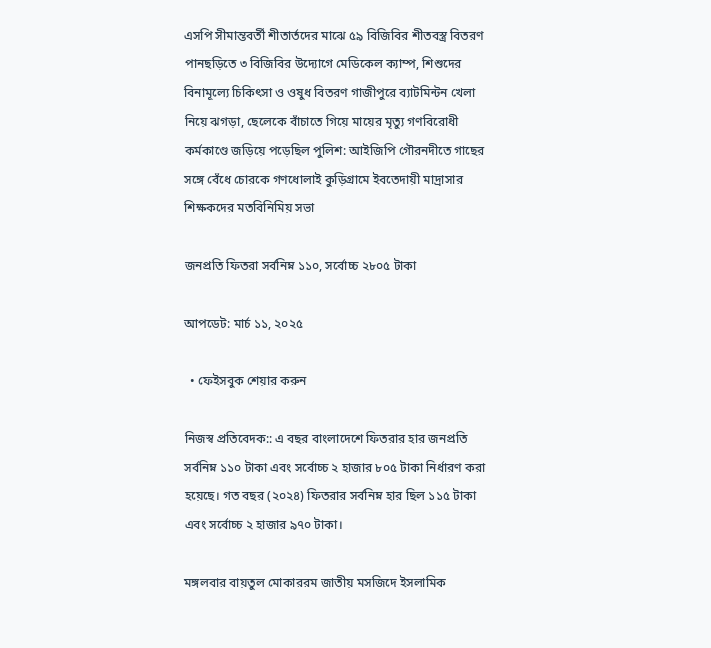এসপি সীমান্তবর্তী শীতার্তদের মাঝে ৫৯ বিজিবির শীতবস্ত্র বিতরণ পানছড়িতে ৩ বিজিবির উদ্যোগে মেডিকেল ক্যাম্প, শিশুদের বিনামূল্যে চিকিৎসা ও ওষুধ বিতরণ গাজীপুরে ব্যাটমিন্টন খেলা নিয়ে ঝগড়া, ছেলেকে বাঁচাতে গিয়ে মায়ের মৃত্যু গণবিরোধী কর্মকাণ্ডে জড়িয়ে পড়েছিল পুলিশ: আইজিপি গৌরনদীতে গাছের সঙ্গে বেঁধে চোরকে গণধোলাই কুড়িগ্রামে ইবতেদায়ী মাদ্রাসার শিক্ষকদের মতবিনিমিয় সভা

জনপ্রতি ফিতরা সর্বনিম্ন ১১০, সর্বোচ্চ ২৮০৫ টাকা

আপডেট: মার্চ ১১, ২০২৫

  • ফেইসবুক শেয়ার করুন

নিজস্ব প্রতিবেদক:: এ বছর বাংলাদেশে ফিতরার হার জনপ্রতি সর্বনিম্ন ১১০ টাকা এবং সর্বোচ্চ ২ হাজার ৮০৫ টাকা নির্ধারণ করা হয়েছে। গত বছর (২০২৪) ফিতরার সর্বনিম্ন হার ছিল ১১৫ টাকা এবং সর্বোচ্চ ২ হাজার ৯৭০ টাকা।

মঙ্গলবার বায়তুল মোকাররম জাতীয় মসজিদে ইসলামিক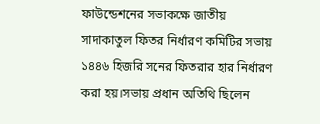ফাউন্ডেশনের সভাকক্ষে জাতীয় সাদাকাতুল ফিতর নির্ধারণ কমিটির সভায় ১৪৪৬ হিজরি সনের ফিতরার হার নির্ধারণ করা হয়।সভায় প্রধান অতিথি ছিলেন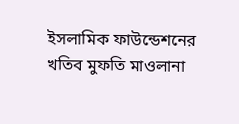ইসলামিক ফাউন্ডেশনের খতিব মুফতি মাওলানা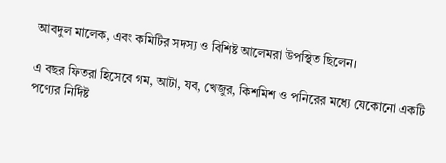আবদুল মালেক, এবং কমিটির সদস্য ও বিশিষ্ট আলেমরা উপস্থিত ছিলেন।

এ বছর ফিতরা হিসেবে গম, আটা, যব, খেজুর, কিশমিশ ও পনিরের মধ্যে যেকোনো একটি পণ্যের নির্দিষ্ট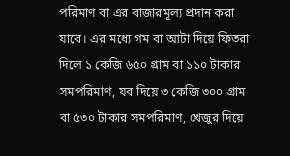পরিমাণ বা এর বাজারমূল্য প্রদান করা যাবে। এর মধ্যে গম বা আটা দিয়ে ফিতরা দিলে ১ কেজি ৬৫০ গ্রাম বা ১১০ টাকার সমপরিমাণ, যব দিয়ে ৩ কেজি ৩০০ গ্রাম বা ৫৩০ টাকার সমপরিমাণ, খেজুর দিয়ে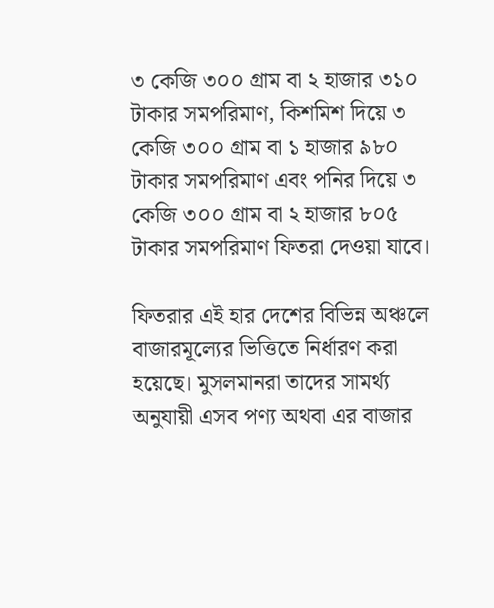৩ কেজি ৩০০ গ্রাম বা ২ হাজার ৩১০ টাকার সমপরিমাণ, কিশমিশ দিয়ে ৩ কেজি ৩০০ গ্রাম বা ১ হাজার ৯৮০ টাকার সমপরিমাণ এবং পনির দিয়ে ৩ কেজি ৩০০ গ্রাম বা ২ হাজার ৮০৫ টাকার সমপরিমাণ ফিতরা দেওয়া যাবে।

ফিতরার এই হার দেশের বিভিন্ন অঞ্চলে বাজারমূল্যের ভিত্তিতে নির্ধারণ করা হয়েছে। মুসলমানরা তাদের সামর্থ্য অনুযায়ী এসব পণ্য অথবা এর বাজার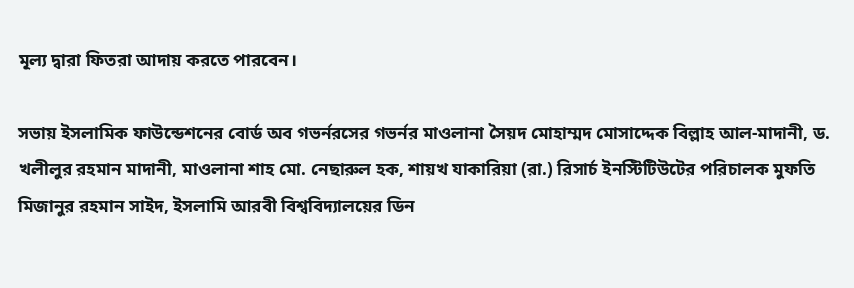মূল্য দ্বারা ফিতরা আদায় করতে পারবেন।

সভায় ইসলামিক ফাউন্ডেশনের বোর্ড অব গভর্নরসের গভর্নর মাওলানা সৈয়দ মোহাম্মদ মোসাদ্দেক বিল্লাহ আল-মাদানী, ড. খলীলুর রহমান মাদানী, মাওলানা শাহ মো. নেছারুল হক, শায়খ যাকারিয়া (রা.) রিসার্চ ইনস্টিটিউটের পরিচালক মুফতি মিজানুর রহমান সাইদ, ইসলামি আরবী বিশ্ববিদ্যালয়ের ডিন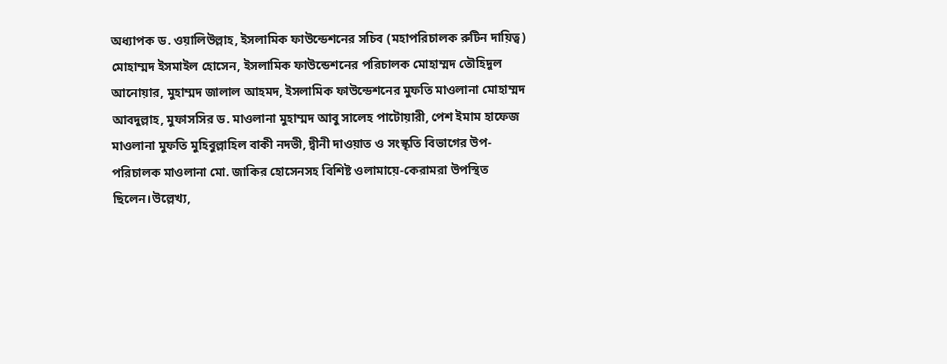অধ্যাপক ড. ওয়ালিউল্লাহ, ইসলামিক ফাউন্ডেশনের সচিব (মহাপরিচালক রুটিন দায়িত্ব) মোহাম্মদ ইসমাইল হোসেন, ইসলামিক ফাউন্ডেশনের পরিচালক মোহাম্মদ তৌহিদুল আনোয়ার, মুহাম্মদ জালাল আহমদ, ইসলামিক ফাউন্ডেশনের মুফতি মাওলানা মোহাম্মদ আবদুল্লাহ, মুফাসসির ড. মাওলানা মুহাম্মদ আবু সালেহ পাটোয়ারী, পেশ ইমাম হাফেজ মাওলানা মুফতি মুহিবুল্লাহিল বাকী নদভী, দ্বীনী দাওয়াত ও সংস্কৃতি বিভাগের উপ-পরিচালক মাওলানা মো. জাকির হোসেনসহ বিশিষ্ট ওলামায়ে-কেরামরা উপস্থিত ছিলেন।উল্লেখ্য,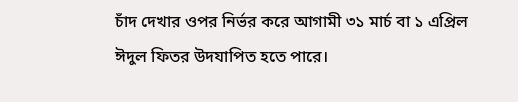চাঁদ দেখার ওপর নির্ভর করে আগামী ৩১ মার্চ বা ১ এপ্রিল ঈদুল ফিতর উদযাপিত হতে পারে।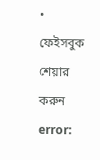• ফেইসবুক শেয়ার করুন
error: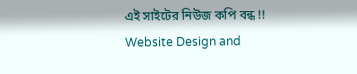এই সাইটের নিউজ কপি বন্ধ !!
Website Design and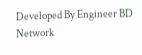Developed By Engineer BD Network